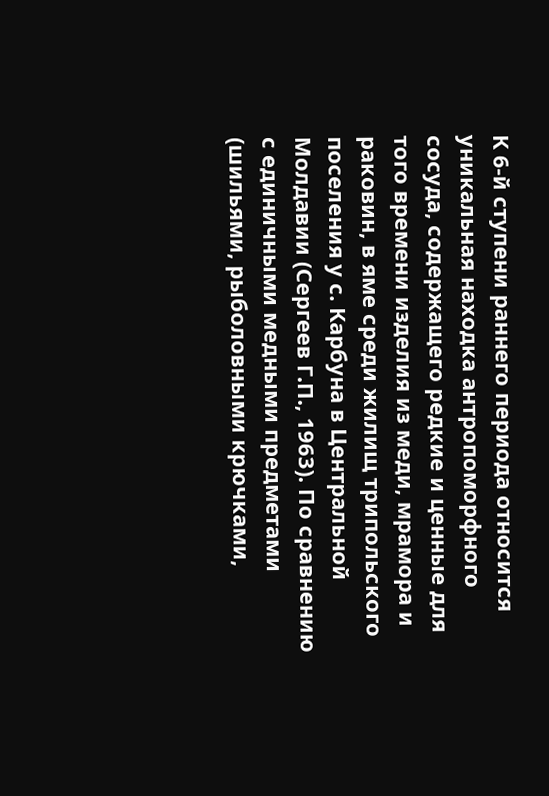К 6-й ступени раннего периода относится уникальная находка антропоморфного сосуда, содержащего редкие и ценные для того времени изделия из меди, мрамора и раковин, в яме среди жилищ трипольского поселения у с. Карбуна в Центральной Молдавии (Сергеев Г.П., 1963). По сравнению с единичными медными предметами (шильями, рыболовными крючками,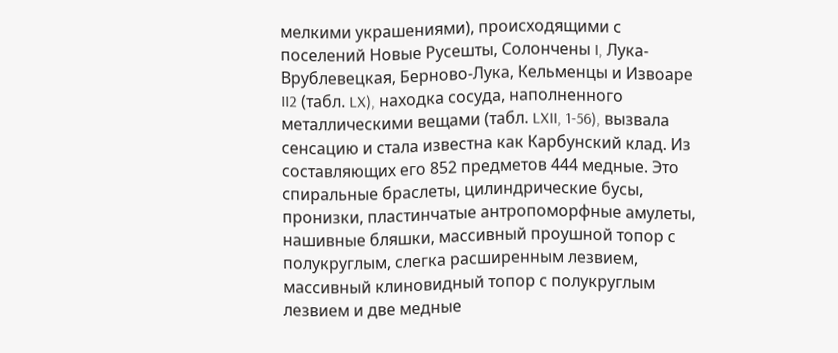мелкими украшениями), происходящими с поселений Новые Русешты, Солончены I, Лука-Врублевецкая, Берново-Лука, Кельменцы и Извоаре II2 (табл. LX), находка сосуда, наполненного металлическими вещами (табл. LXII, 1-56), вызвала сенсацию и стала известна как Карбунский клад. Из составляющих его 852 предметов 444 медные. Это спиральные браслеты, цилиндрические бусы, пронизки, пластинчатые антропоморфные амулеты, нашивные бляшки, массивный проушной топор с полукруглым, слегка расширенным лезвием, массивный клиновидный топор с полукруглым лезвием и две медные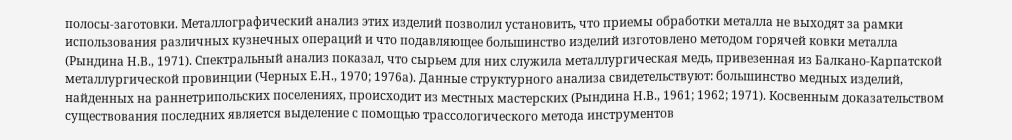полосы-заготовки. Металлографический анализ этих изделий позволил установить, что приемы обработки металла не выходят за рамки использования различных кузнечных операций и что подавляющее большинство изделий изготовлено методом горячей ковки металла (Рындина Н.В., 1971). Спектральный анализ показал, что сырьем для них служила металлургическая медь, привезенная из Балкано-Карпатской металлургической провинции (Черных Е.Н., 1970; 1976а). Данные структурного анализа свидетельствуют: большинство медных изделий, найденных на раннетрипольских поселениях, происходит из местных мастерских (Рындина Н.В., 1961; 1962; 1971). Косвенным доказательством существования последних является выделение с помощью трассологического метода инструментов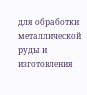для обработки металлической руды и изготовления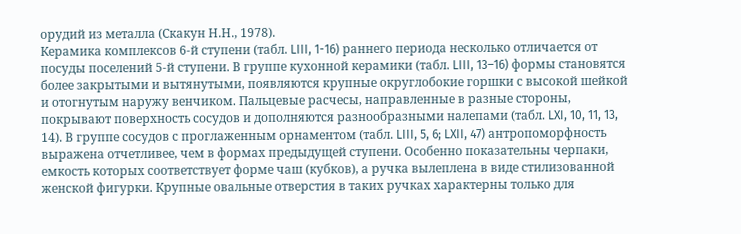орудий из металла (Скакун Н.Н., 1978).
Керамика комплексов 6-й ступени (табл. LIII, 1-16) раннего периода несколько отличается от посуды поселений 5-й ступени. В группе кухонной керамики (табл. LIII, 13–16) формы становятся более закрытыми и вытянутыми, появляются крупные округлобокие горшки с высокой шейкой и отогнутым наружу венчиком. Пальцевые расчесы, направленные в разные стороны, покрывают поверхность сосудов и дополняются разнообразными налепами (табл. LXI, 10, 11, 13, 14). В группе сосудов с проглаженным орнаментом (табл. LIII, 5, 6; LXII, 47) антропоморфность выражена отчетливее, чем в формах предыдущей ступени. Особенно показательны черпаки, емкость которых соответствует форме чаш (кубков), а ручка вылеплена в виде стилизованной женской фигурки. Крупные овальные отверстия в таких ручках характерны только для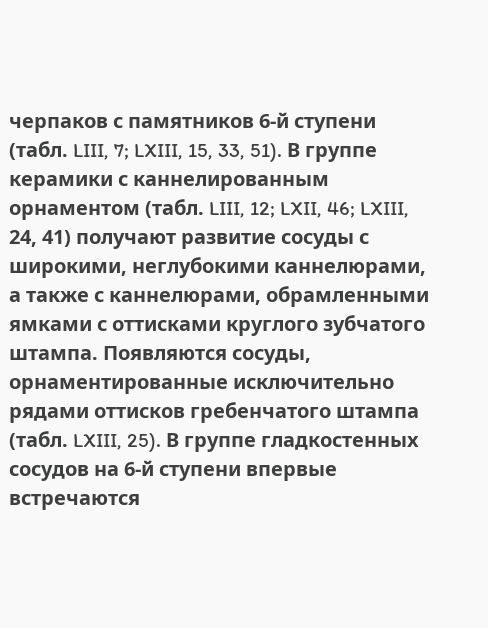черпаков с памятников 6-й ступени (табл. LIII, 7; LXIII, 15, 33, 51). В группе керамики с каннелированным орнаментом (табл. LIII, 12; LXII, 46; LXIII, 24, 41) получают развитие сосуды с широкими, неглубокими каннелюрами, а также с каннелюрами, обрамленными ямками с оттисками круглого зубчатого штампа. Появляются сосуды, орнаментированные исключительно рядами оттисков гребенчатого штампа (табл. LXIII, 25). В группе гладкостенных сосудов на 6-й ступени впервые встречаются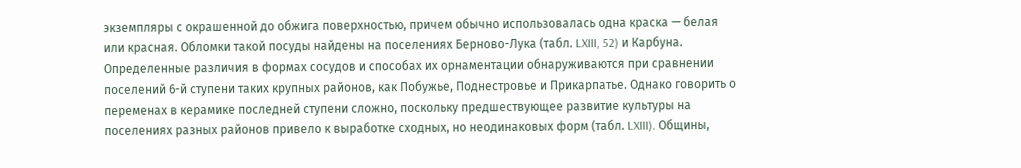экземпляры с окрашенной до обжига поверхностью, причем обычно использовалась одна краска — белая или красная. Обломки такой посуды найдены на поселениях Берново-Лука (табл. LXIII, 52) и Карбуна.
Определенные различия в формах сосудов и способах их орнаментации обнаруживаются при сравнении поселений 6-й ступени таких крупных районов, как Побужье, Поднестровье и Прикарпатье. Однако говорить о переменах в керамике последней ступени сложно, поскольку предшествующее развитие культуры на поселениях разных районов привело к выработке сходных, но неодинаковых форм (табл. LXIII). Общины,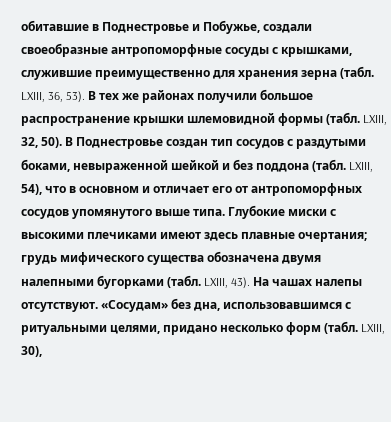обитавшие в Поднестровье и Побужье, создали своеобразные антропоморфные сосуды с крышками, служившие преимущественно для хранения зерна (табл. LXIII, 36, 53). В тех же районах получили большое распространение крышки шлемовидной формы (табл. LXIII, 32, 50). В Поднестровье создан тип сосудов с раздутыми боками, невыраженной шейкой и без поддона (табл. LXIII, 54), что в основном и отличает его от антропоморфных сосудов упомянутого выше типа. Глубокие миски с высокими плечиками имеют здесь плавные очертания; грудь мифического существа обозначена двумя налепными бугорками (табл. LXIII, 43). На чашах налепы отсутствуют. «Сосудам» без дна, использовавшимся с ритуальными целями, придано несколько форм (табл. LXIII, 30),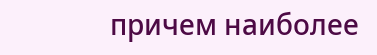причем наиболее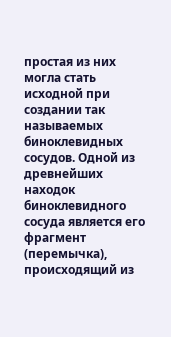простая из них могла стать исходной при создании так называемых биноклевидных сосудов. Одной из древнейших находок биноклевидного сосуда является его фрагмент (перемычка), происходящий из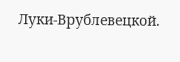Луки-Врублевецкой.